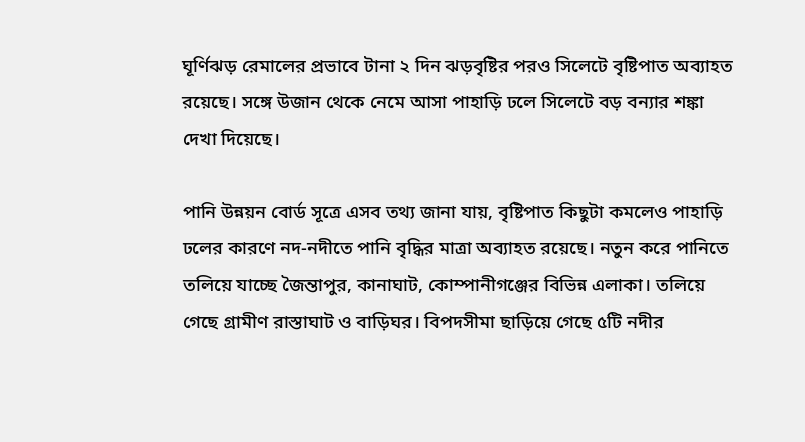ঘূর্ণিঝড় রেমালের প্রভাবে টানা ২ দিন ঝড়বৃষ্টির পরও সিলেটে বৃষ্টিপাত অব্যাহত রয়েছে। সঙ্গে উজান থেকে নেমে আসা পাহাড়ি ঢলে সিলেটে বড় বন্যার শঙ্কা দেখা দিয়েছে।

পানি উন্নয়ন বোর্ড সূত্রে এসব তথ্য জানা যায়, বৃষ্টিপাত কিছুটা কমলেও পাহাড়ি ঢলের কারণে নদ-নদীতে পানি বৃদ্ধির মাত্রা অব্যাহত রয়েছে। নতুন করে পানিতে তলিয়ে যাচ্ছে জৈন্তাপুর, কানাঘাট, কোম্পানীগঞ্জের বিভিন্ন এলাকা। তলিয়ে গেছে গ্রামীণ রাস্তাঘাট ও বাড়িঘর। বিপদসীমা ছাড়িয়ে গেছে ৫টি নদীর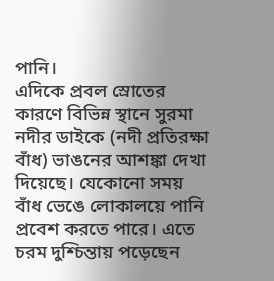পানি।
এদিকে প্রবল স্রোতের কারণে বিভিন্ন স্থানে সুরমা নদীর ডাইকে (নদী প্রতিরক্ষা বাঁধ) ভাঙনের আশঙ্কা দেখা দিয়েছে। যেকোনো সময় বাঁধ ভেঙে লোকালয়ে পানি প্রবেশ করতে পারে। এতে চরম দুশ্চিন্তায় পড়েছেন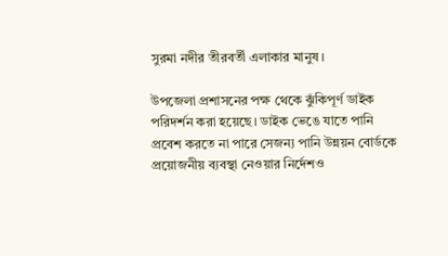সুরমা নদীর তীরবর্তী এলাকার মানুষ।

উপজেলা প্রশাসনের পক্ষ থেকে ঝুঁকিপূর্ণ ডাইক পরিদর্শন করা হয়েছে। ডাইক ভেঙে যাতে পানি প্রবেশ করতে না পারে সেজন্য পানি উন্নয়ন বোর্ডকে প্রয়োজনীয় ব্যবস্থা নেওয়ার নির্দেশও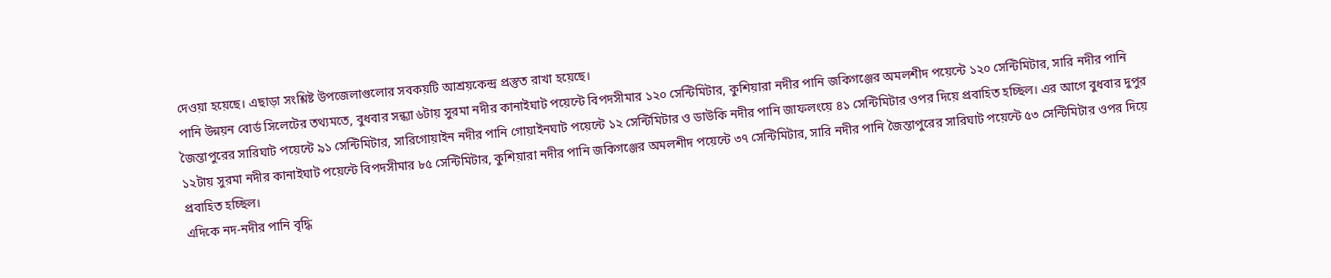দেওয়া হয়েছে। এছাড়া সংশ্লিষ্ট উপজেলাগুলোর সবকয়টি আশ্রয়কেন্দ্র প্রস্তুত রাখা হয়েছে।
পানি উন্নয়ন বোর্ড সিলেটের তথ্যমতে, বুধবার সন্ধ্যা ৬টায় সুরমা নদীর কানাইঘাট পয়েন্টে বিপদসীমার ১২০ সেন্টিমিটার, কুশিয়ারা নদীর পানি জকিগঞ্জের অমলশীদ পয়েন্টে ১২০ সেন্টিমিটার, সারি নদীর পানি জৈন্তাপুরের সারিঘাট পয়েন্টে ৯১ সেন্টিমিটার, সারিগোয়াইন নদীর পানি গোয়াইনঘাট পয়েন্টে ১২ সেন্টিমিটার ও ডাউকি নদীর পানি জাফলংয়ে ৪১ সেন্টিমিটার ওপর দিয়ে প্রবাহিত হচ্ছিল। এর আগে বুধবার দুপুর ১২টায় সুরমা নদীর কানাইঘাট পয়েন্টে বিপদসীমার ৮৫ সেন্টিমিটার, কুশিয়ারা নদীর পানি জকিগঞ্জের অমলশীদ পয়েন্টে ৩৭ সেন্টিমিটার, সারি নদীর পানি জৈন্তাপুরের সারিঘাট পয়েন্টে ৫৩ সেন্টিমিটার ওপর দিয়ে প্রবাহিত হচ্ছিল।
এদিকে নদ-নদীর পানি বৃদ্ধি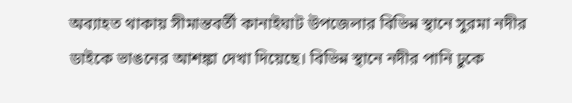অব্যাহত থাকায় সীমান্তবর্তী কানাইঘাট উপজেলার বিভিন্ন স্থানে সুরমা নদীর ডাইকে ভাঙনের আশঙ্কা দেখা দিয়েছে। বিভিন্ন স্থানে নদীর পানি ঢুকে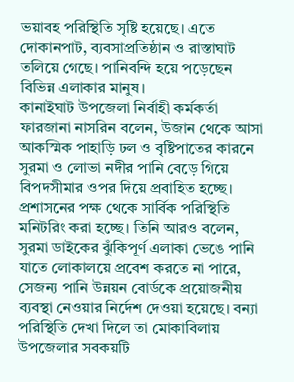ভয়াবহ পরিস্থিতি সৃষ্টি হয়েছে। এতে দোকানপাট, ব্যবসাপ্রতিষ্ঠান ও রাস্তাঘাট তলিয়ে গেছে। পানিবন্দি হয়ে পড়েছেন বিভিন্ন এলাকার মানুষ।
কানাইঘাট উপজেলা নির্বাহী কর্মকর্তা ফারজানা নাসরিন বলেন, উজান থেকে আসা আকস্মিক পাহাড়ি ঢল ও বৃষ্টিপাতের কারনে সুরমা ও লোভা নদীর পানি বেড়ে গিয়ে বিপদসীমার ওপর দিয়ে প্রবাহিত হচ্ছে। প্রশাসনের পক্ষ থেকে সার্বিক পরিস্থিতি মনিটরিং করা হচ্ছে। তিনি আরও বলেন, সুরমা ডাইকের ঝুঁকিপূর্ণ এলাকা ভেঙে পানি যাতে লোকালয়ে প্রবেশ করতে না পারে, সেজন্য পানি উন্নয়ন বোর্ডকে প্রয়োজনীয় ব্যবস্থা নেওয়ার নির্দেশ দেওয়া হয়েছে। বন্যা পরিস্থিতি দেখা দিলে তা মোকাবিলায় উপজেলার সবকয়টি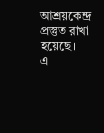আশ্রয়কেন্দ্র প্রস্তুত রাখা হয়েছে।
এ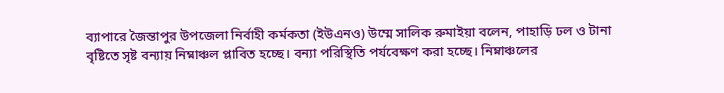ব্যাপারে জৈন্তাপুর উপজেলা নির্বাহী কর্মকতা (ইউএনও) উম্মে সালিক রুমাইয়া বলেন, পাহাড়ি ঢল ও টানা বৃষ্টিতে সৃষ্ট বন্যায় নিম্নাঞ্চল প্লাবিত হচ্ছে। বন্যা পরিস্থিতি পর্যবেক্ষণ করা হচ্ছে। নিম্নাঞ্চলের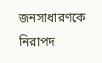জনসাধারণকে নিরাপদ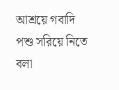আশ্রয়ে গবাদি পশু সরিয়ে নিতে বলা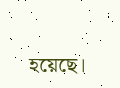হয়েছে।